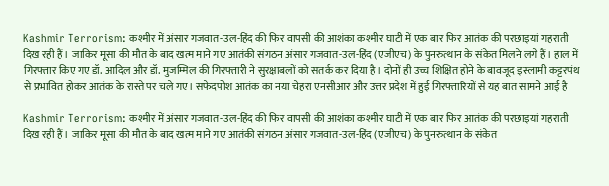Kashmir Terrorism: कश्मीर में अंसार गजवात-उल-हिंद की फिर वापसी की आशंका कश्मीर घाटी में एक बार फिर आतंक की परछाइयां गहराती दिख रही हैं। जाकिर मूसा की मौत के बाद खत्म माने गए आतंकी संगठन अंसार गजवात-उल-हिंद (एजीएच) के पुनरुत्थान के संकेत मिलने लगे हैं। हाल में गिरफ्तार किए गए डॉ. आदिल और डॉ. मुजम्मिल की गिरफ्तारी ने सुरक्षाबलों को सतर्क कर दिया है। दोनों ही उच्च शिक्षित होने के बावजूद इस्लामी कट्टरपंथ से प्रभावित होकर आतंक के रास्ते पर चले गए। सफेदपोश आतंक का नया चेहरा एनसीआर और उत्तर प्रदेश में हुई गिरफ्तारियों से यह बात सामने आई है

Kashmir Terrorism: कश्मीर में अंसार गजवात-उल-हिंद की फिर वापसी की आशंका कश्मीर घाटी में एक बार फिर आतंक की परछाइयां गहराती दिख रही हैं। जाकिर मूसा की मौत के बाद खत्म माने गए आतंकी संगठन अंसार गजवात-उल-हिंद (एजीएच) के पुनरुत्थान के संकेत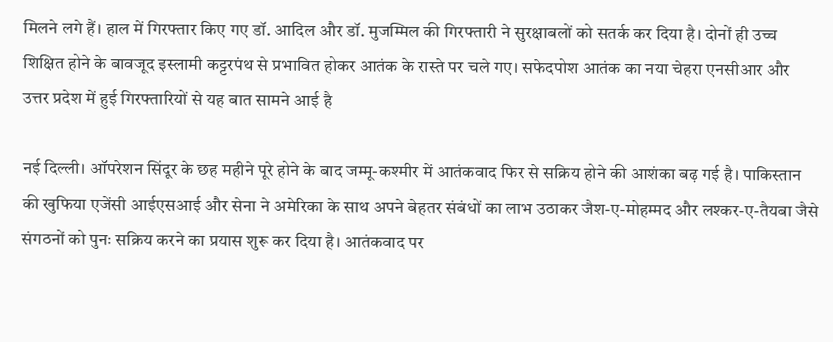मिलने लगे हैं। हाल में गिरफ्तार किए गए डॉ. आदिल और डॉ. मुजम्मिल की गिरफ्तारी ने सुरक्षाबलों को सतर्क कर दिया है। दोनों ही उच्च शिक्षित होने के बावजूद इस्लामी कट्टरपंथ से प्रभावित होकर आतंक के रास्ते पर चले गए। सफेदपोश आतंक का नया चेहरा एनसीआर और उत्तर प्रदेश में हुई गिरफ्तारियों से यह बात सामने आई है

नई दिल्ली। ऑपरेशन सिंदूर के छह महीने पूरे होने के बाद जम्मू-कश्मीर में आतंकवाद फिर से सक्रिय होने की आशंका बढ़ गई है। पाकिस्तान की खुफिया एजेंसी आईएसआई और सेना ने अमेरिका के साथ अपने बेहतर संबंधों का लाभ उठाकर जैश-ए-मोहम्मद और लश्कर-ए-तैयबा जैसे संगठनों को पुनः सक्रिय करने का प्रयास शुरू कर दिया है। आतंकवाद पर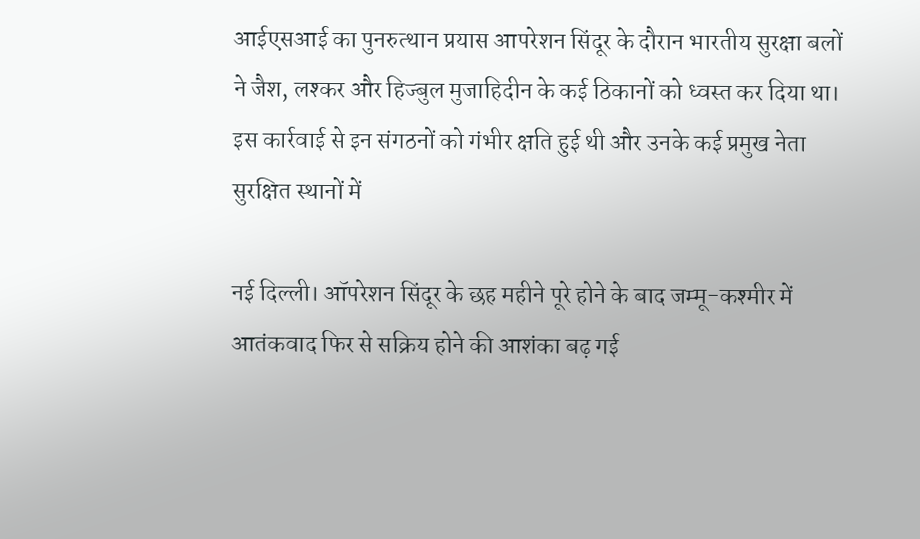आईएसआई का पुनरुत्थान प्रयास आपरेशन सिंदूर के दौरान भारतीय सुरक्षा बलों ने जैश, लश्कर और हिज्बुल मुजाहिदीन के कई ठिकानों को ध्वस्त कर दिया था। इस कार्रवाई से इन संगठनों को गंभीर क्षति हुई थी और उनके कई प्रमुख नेता सुरक्षित स्थानों में

नई दिल्ली। ऑपरेशन सिंदूर के छह महीने पूरे होने के बाद जम्मू-कश्मीर में आतंकवाद फिर से सक्रिय होने की आशंका बढ़ गई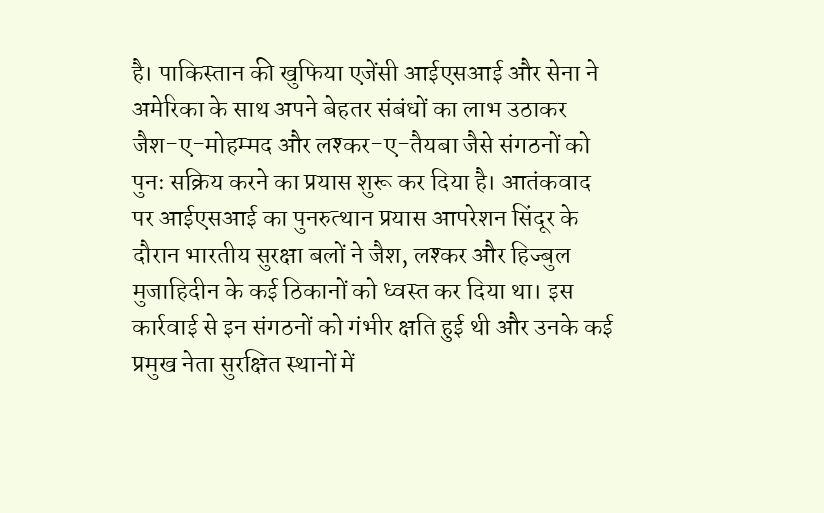है। पाकिस्तान की खुफिया एजेंसी आईएसआई और सेना ने अमेरिका के साथ अपने बेहतर संबंधों का लाभ उठाकर जैश-ए-मोहम्मद और लश्कर-ए-तैयबा जैसे संगठनों को पुनः सक्रिय करने का प्रयास शुरू कर दिया है। आतंकवाद पर आईएसआई का पुनरुत्थान प्रयास आपरेशन सिंदूर के दौरान भारतीय सुरक्षा बलों ने जैश, लश्कर और हिज्बुल मुजाहिदीन के कई ठिकानों को ध्वस्त कर दिया था। इस कार्रवाई से इन संगठनों को गंभीर क्षति हुई थी और उनके कई प्रमुख नेता सुरक्षित स्थानों में